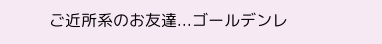ご近所系のお友達...ゴールデンレ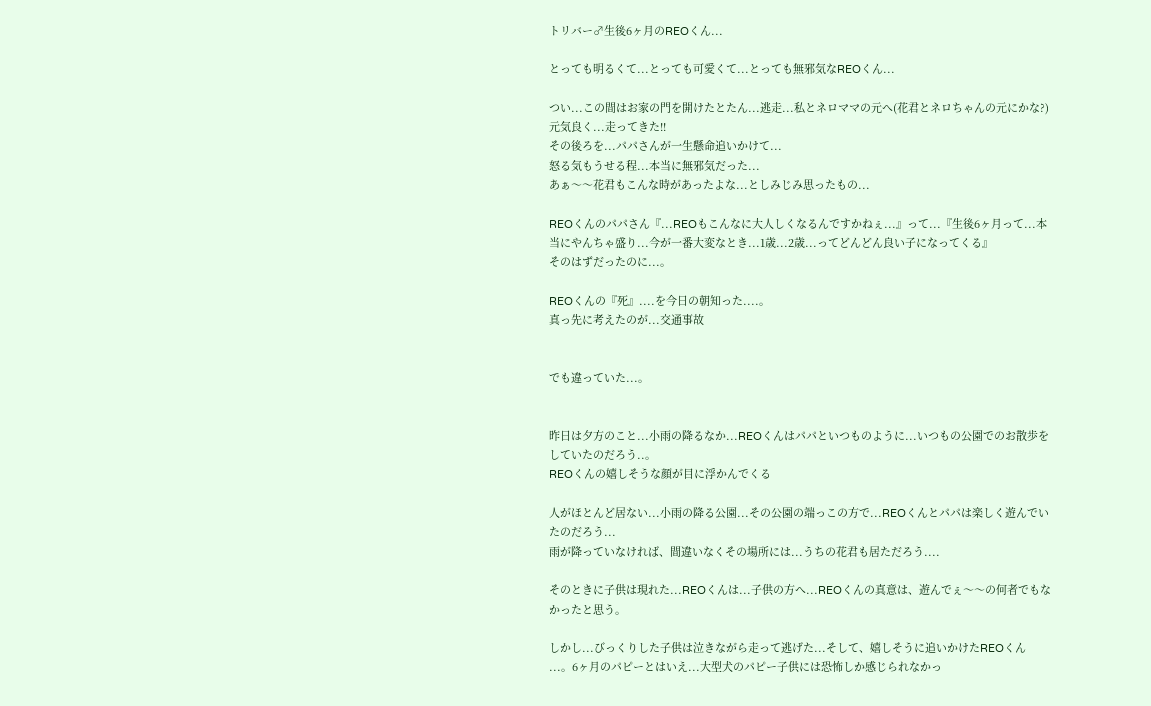トリバー♂生後6ヶ月のREOくん...

とっても明るくて...とっても可愛くて...とっても無邪気なREOくん...

つい...この間はお家の門を開けたとたん...逃走...私とネロママの元へ(花君とネロちゃんの元にかな?)元気良く...走ってきた!!
その後ろを...パパさんが一生懸命追いかけて...
怒る気もうせる程...本当に無邪気だった...
あぁ〜〜花君もこんな時があったよな...としみじみ思ったもの...

REOくんのパパさん『...REOもこんなに大人しくなるんですかねぇ...』って...『生後6ヶ月って...本当にやんちゃ盛り...今が一番大変なとき...1歳...2歳...ってどんどん良い子になってくる』
そのはずだったのに...。

REOくんの『死』....を今日の朝知った....。
真っ先に考えたのが...交通事故


でも違っていた...。


昨日は夕方のこと...小雨の降るなか...REOくんはパパといつものように...いつもの公園でのお散歩をしていたのだろう..。
REOくんの嬉しそうな顔が目に浮かんでくる

人がほとんど居ない...小雨の降る公園...その公園の端っこの方で...REOくんとパパは楽しく遊んでいたのだろう...
雨が降っていなければ、間違いなくその場所には...うちの花君も居ただろう....

そのときに子供は現れた...REOくんは...子供の方へ...REOくんの真意は、遊んでぇ〜〜の何者でもなかったと思う。

しかし...びっくりした子供は泣きながら走って逃げた...そして、嬉しそうに追いかけたREOくん
...。6ヶ月のパピーとはいえ...大型犬のパピー子供には恐怖しか感じられなかっ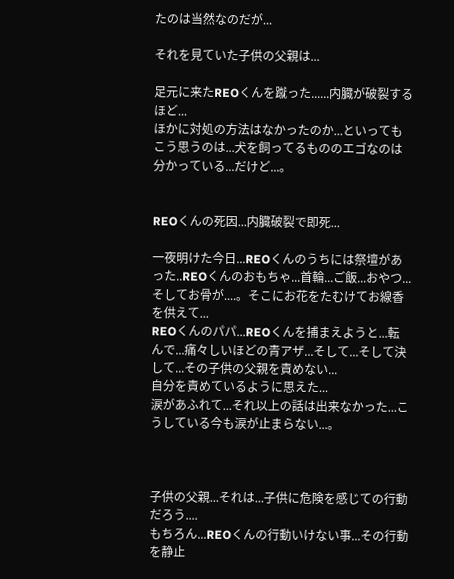たのは当然なのだが...

それを見ていた子供の父親は...

足元に来たREOくんを蹴った......内臓が破裂するほど...
ほかに対処の方法はなかったのか...といってもこう思うのは...犬を飼ってるもののエゴなのは分かっている...だけど...。


REOくんの死因...内臓破裂で即死...

一夜明けた今日...REOくんのうちには祭壇があった..REOくんのおもちゃ...首輪...ご飯...おやつ...そしてお骨が....。そこにお花をたむけてお線香を供えて...
REOくんのパパ...REOくんを捕まえようと...転んで...痛々しいほどの青アザ...そして...そして決して...その子供の父親を責めない...
自分を責めているように思えた...
涙があふれて...それ以上の話は出来なかった...こうしている今も涙が止まらない...。



子供の父親...それは...子供に危険を感じての行動だろう....
もちろん...REOくんの行動いけない事...その行動を静止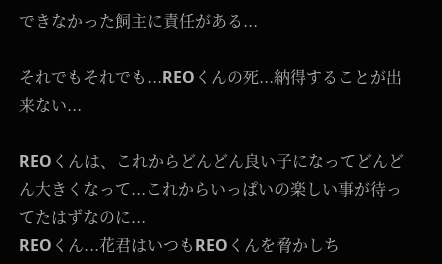できなかった飼主に責任がある...

それでもそれでも...REOくんの死...納得することが出来ない...

REOくんは、これからどんどん良い子になってどんどん大きくなって...これからいっぱいの楽しい事が待ってたはずなのに...
REOくん...花君はいつもREOくんを脅かしち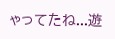ゃってたね...遊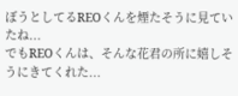ぼうとしてるREOくんを煙たそうに見ていたね...
でもREOくんは、そんな花君の所に嬉しそうにきてくれた...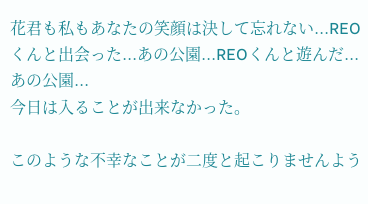花君も私もあなたの笑顔は決して忘れない...REOくんと出会った...あの公園...REOくんと遊んだ...あの公園...
今日は入ることが出来なかった。

このような不幸なことが二度と起こりませんよう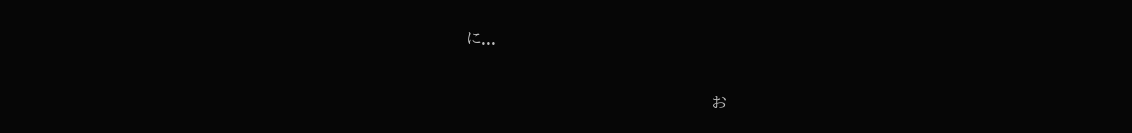に...

                                                 お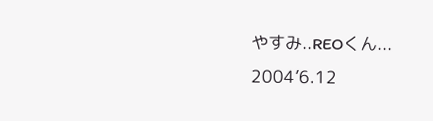やすみ..REOくん...  2004’6.12